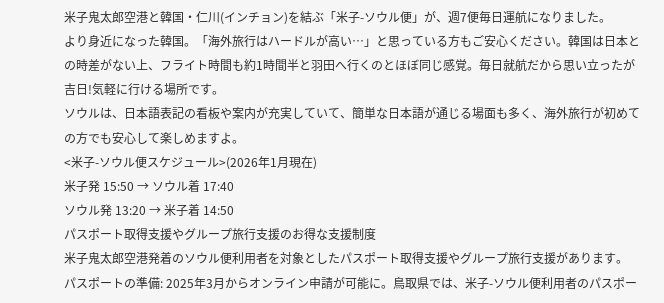米子鬼太郎空港と韓国・仁川(インチョン)を結ぶ「米子-ソウル便」が、週7便毎日運航になりました。
より身近になった韓国。「海外旅行はハードルが高い…」と思っている方もご安心ください。韓国は日本との時差がない上、フライト時間も約1時間半と羽田へ行くのとほぼ同じ感覚。毎日就航だから思い立ったが吉日!気軽に行ける場所です。
ソウルは、日本語表記の看板や案内が充実していて、簡単な日本語が通じる場面も多く、海外旅行が初めての方でも安心して楽しめますよ。
<米子-ソウル便スケジュール>(2026年1月現在)
米子発 15:50 → ソウル着 17:40
ソウル発 13:20 → 米子着 14:50
パスポート取得支援やグループ旅行支援のお得な支援制度
米子鬼太郎空港発着のソウル便利用者を対象としたパスポート取得支援やグループ旅行支援があります。
パスポートの準備: 2025年3月からオンライン申請が可能に。鳥取県では、米子-ソウル便利用者のパスポー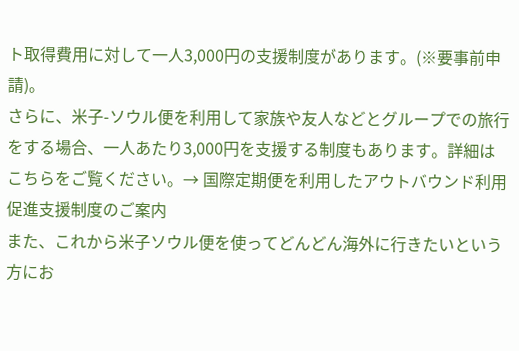ト取得費用に対して一人3,000円の支援制度があります。(※要事前申請)。
さらに、米子-ソウル便を利用して家族や友人などとグループでの旅行をする場合、一人あたり3,000円を支援する制度もあります。詳細はこちらをご覧ください。→ 国際定期便を利用したアウトバウンド利用促進支援制度のご案内
また、これから米子ソウル便を使ってどんどん海外に行きたいという方にお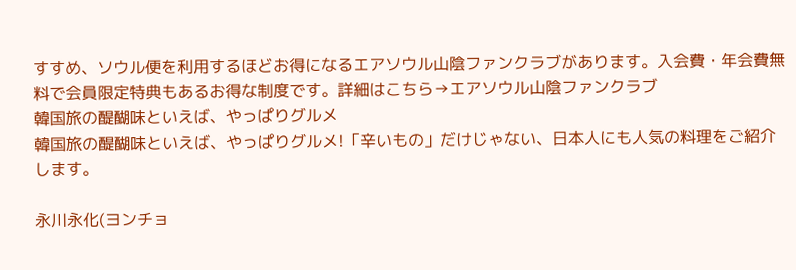すすめ、ソウル便を利用するほどお得になるエアソウル山陰ファンクラブがあります。入会費・年会費無料で会員限定特典もあるお得な制度です。詳細はこちら→エアソウル山陰ファンクラブ
韓国旅の醍醐味といえば、やっぱりグルメ
韓国旅の醍醐味といえば、やっぱりグルメ!「辛いもの」だけじゃない、日本人にも人気の料理をご紹介します。

永川永化(ヨンチョ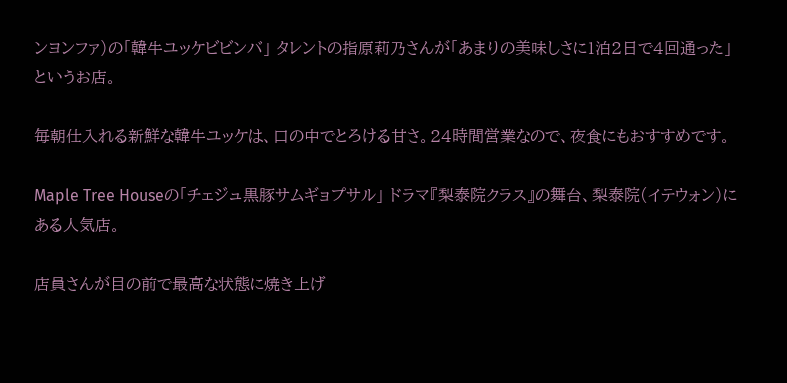ンヨンファ)の「韓牛ユッケビビンバ」 タレントの指原莉乃さんが「あまりの美味しさに1泊2日で4回通った」というお店。

毎朝仕入れる新鮮な韓牛ユッケは、口の中でとろける甘さ。24時間営業なので、夜食にもおすすめです。

Maple Tree Houseの「チェジュ黒豚サムギョプサル」 ドラマ『梨泰院クラス』の舞台、梨泰院(イテウォン)にある人気店。

店員さんが目の前で最高な状態に焼き上げ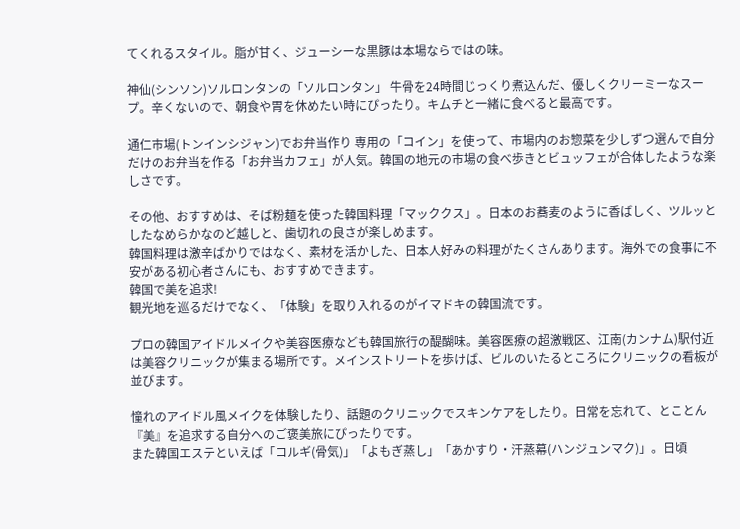てくれるスタイル。脂が甘く、ジューシーな黒豚は本場ならではの味。

神仙(シンソン)ソルロンタンの「ソルロンタン」 牛骨を24時間じっくり煮込んだ、優しくクリーミーなスープ。辛くないので、朝食や胃を休めたい時にぴったり。キムチと一緒に食べると最高です。

通仁市場(トンインシジャン)でお弁当作り 専用の「コイン」を使って、市場内のお惣菜を少しずつ選んで自分だけのお弁当を作る「お弁当カフェ」が人気。韓国の地元の市場の食べ歩きとビュッフェが合体したような楽しさです。

その他、おすすめは、そば粉麺を使った韓国料理「マッククス」。日本のお蕎麦のように香ばしく、ツルッとしたなめらかなのど越しと、歯切れの良さが楽しめます。
韓国料理は激辛ばかりではなく、素材を活かした、日本人好みの料理がたくさんあります。海外での食事に不安がある初心者さんにも、おすすめできます。
韓国で美を追求!
観光地を巡るだけでなく、「体験」を取り入れるのがイマドキの韓国流です。

プロの韓国アイドルメイクや美容医療なども韓国旅行の醍醐味。美容医療の超激戦区、江南(カンナム)駅付近は美容クリニックが集まる場所です。メインストリートを歩けば、ビルのいたるところにクリニックの看板が並びます。

憧れのアイドル風メイクを体験したり、話題のクリニックでスキンケアをしたり。日常を忘れて、とことん『美』を追求する自分へのご褒美旅にぴったりです。
また韓国エステといえば「コルギ(骨気)」「よもぎ蒸し」「あかすり・汗蒸幕(ハンジュンマク)」。日頃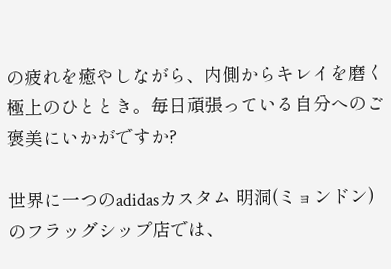の疲れを癒やしながら、内側からキレイを磨く極上のひととき。毎日頑張っている自分へのご褒美にいかがですか?

世界に一つのadidasカスタム 明洞(ミョンドン)のフラッグシップ店では、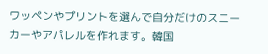ワッペンやプリントを選んで自分だけのスニーカーやアパレルを作れます。韓国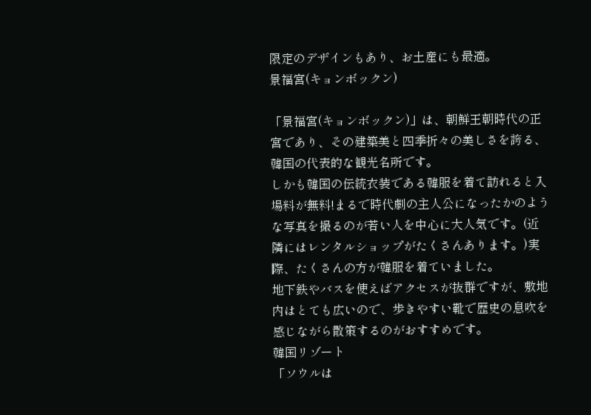限定のデザインもあり、お土産にも最適。
景福宮(キョンボックン)

「景福宮(キョンボックン)」は、朝鮮王朝時代の正宮であり、その建築美と四季折々の美しさを誇る、韓国の代表的な観光名所です。
しかも韓国の伝統衣装である韓服を着て訪れると入場料が無料!まるで時代劇の主人公になったかのような写真を撮るのが若い人を中心に大人気です。(近隣にはレンタルショップがたくさんあります。)実際、たくさんの方が韓服を着ていました。
地下鉄やバスを使えばアクセスが抜群ですが、敷地内はとても広いので、歩きやすい靴で歴史の息吹を感じながら散策するのがおすすめです。
韓国リゾート
「ソウルは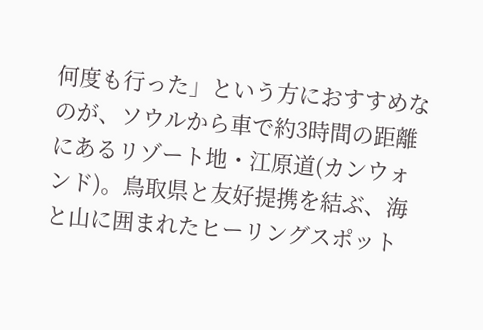何度も行った」という方におすすめなのが、ソウルから車で約3時間の距離にあるリゾート地・江原道(カンウォンド)。鳥取県と友好提携を結ぶ、海と山に囲まれたヒーリングスポット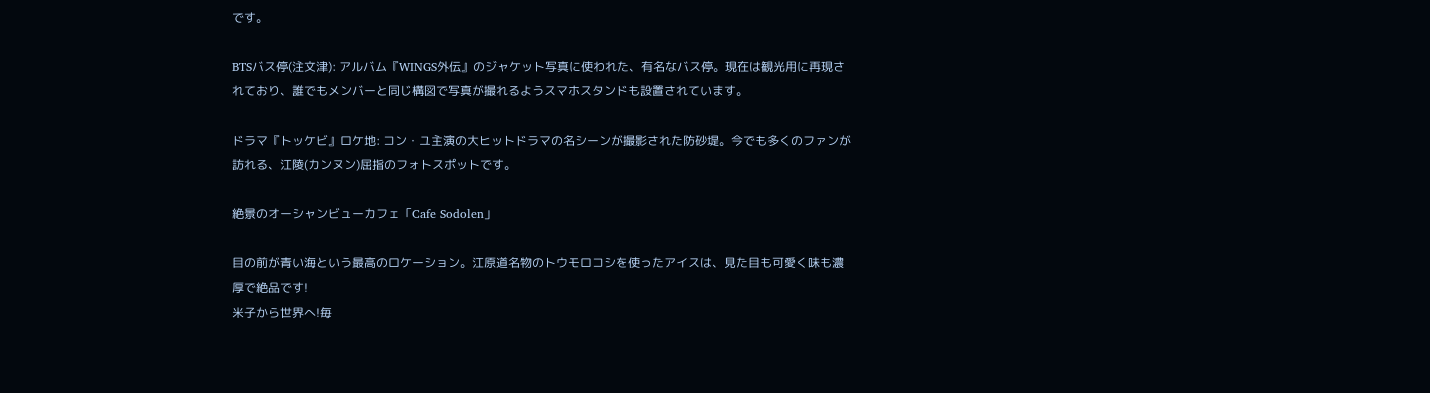です。

BTSバス停(注文津): アルバム『WINGS外伝』のジャケット写真に使われた、有名なバス停。現在は観光用に再現されており、誰でもメンバーと同じ構図で写真が撮れるようスマホスタンドも設置されています。

ドラマ『トッケビ』ロケ地: コン・ユ主演の大ヒットドラマの名シーンが撮影された防砂堤。今でも多くのファンが訪れる、江陵(カンヌン)屈指のフォトスポットです。

絶景のオーシャンビューカフェ「Cafe Sodolen」

目の前が青い海という最高のロケーション。江原道名物のトウモロコシを使ったアイスは、見た目も可愛く味も濃厚で絶品です!
米子から世界へ!毎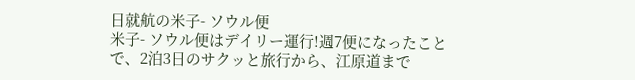日就航の米子- ソウル便
米子- ソウル便はデイリー運行!週7便になったことで、2泊3日のサクッと旅行から、江原道まで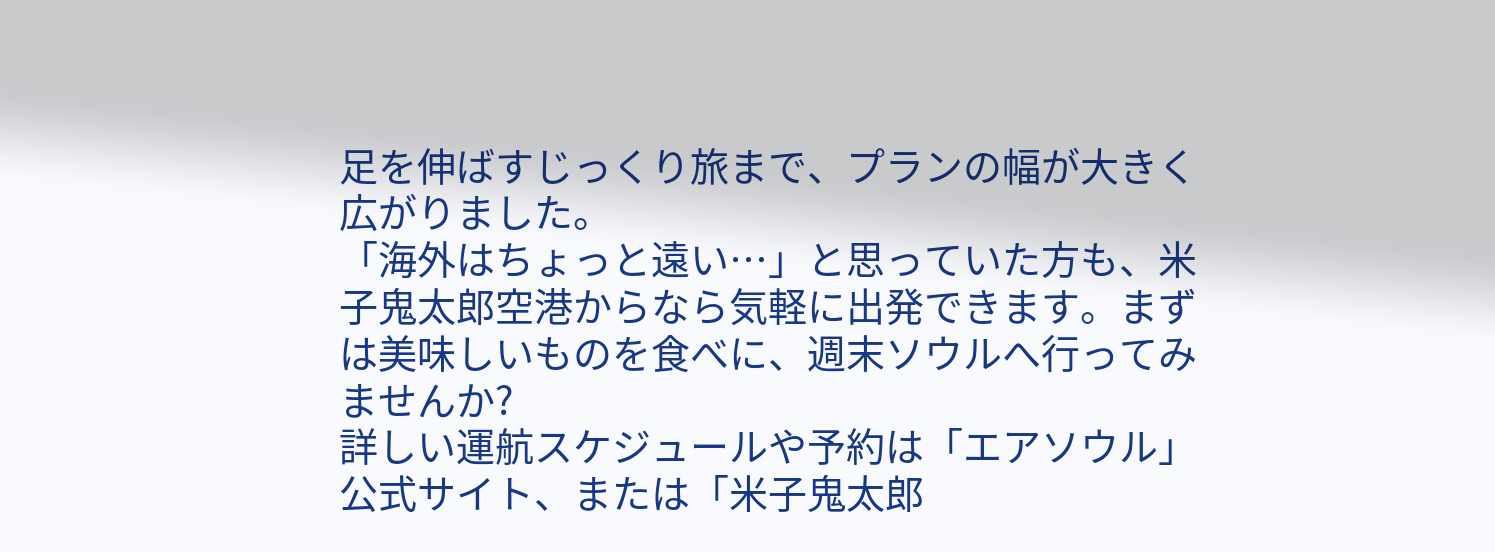足を伸ばすじっくり旅まで、プランの幅が大きく広がりました。
「海外はちょっと遠い…」と思っていた方も、米子鬼太郎空港からなら気軽に出発できます。まずは美味しいものを食べに、週末ソウルへ行ってみませんか?
詳しい運航スケジュールや予約は「エアソウル」公式サイト、または「米子鬼太郎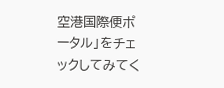空港国際便ポータル」をチェックしてみてく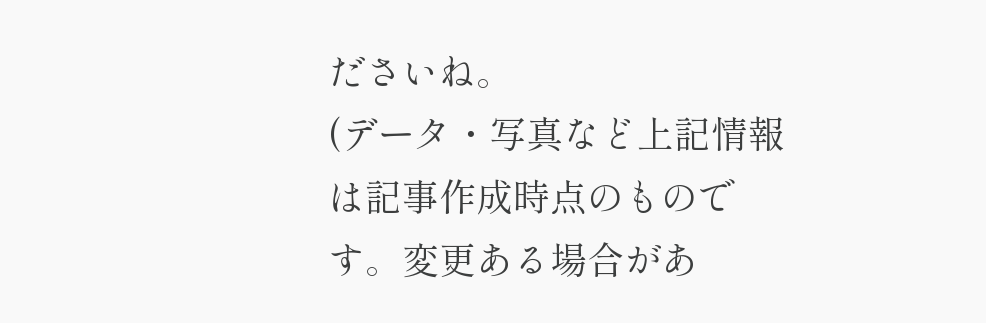ださいね。
(データ・写真など上記情報は記事作成時点のものです。変更ある場合があ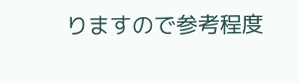りますので参考程度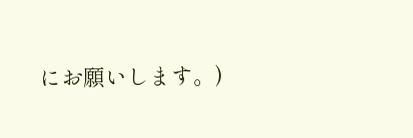にお願いします。)